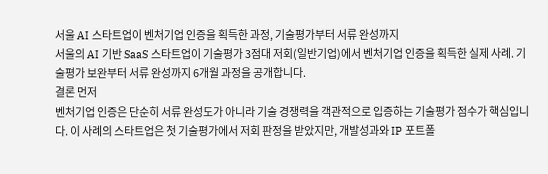서울 AI 스타트업이 벤처기업 인증을 획득한 과정, 기술평가부터 서류 완성까지
서울의 AI 기반 SaaS 스타트업이 기술평가 3점대 저회(일반기업)에서 벤처기업 인증을 획득한 실제 사례. 기술평가 보완부터 서류 완성까지 6개월 과정을 공개합니다.
결론 먼저
벤처기업 인증은 단순히 서류 완성도가 아니라 기술 경쟁력을 객관적으로 입증하는 기술평가 점수가 핵심입니다. 이 사례의 스타트업은 첫 기술평가에서 저회 판정을 받았지만, 개발성과와 IP 포트폴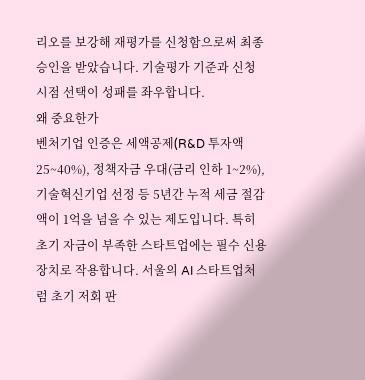리오를 보강해 재평가를 신청함으로써 최종 승인을 받았습니다. 기술평가 기준과 신청 시점 선택이 성패를 좌우합니다.
왜 중요한가
벤처기업 인증은 세액공제(R&D 투자액 25~40%), 정책자금 우대(금리 인하 1~2%), 기술혁신기업 선정 등 5년간 누적 세금 절감액이 1억을 넘을 수 있는 제도입니다. 특히 초기 자금이 부족한 스타트업에는 필수 신용장치로 작용합니다. 서울의 AI 스타트업처럼 초기 저회 판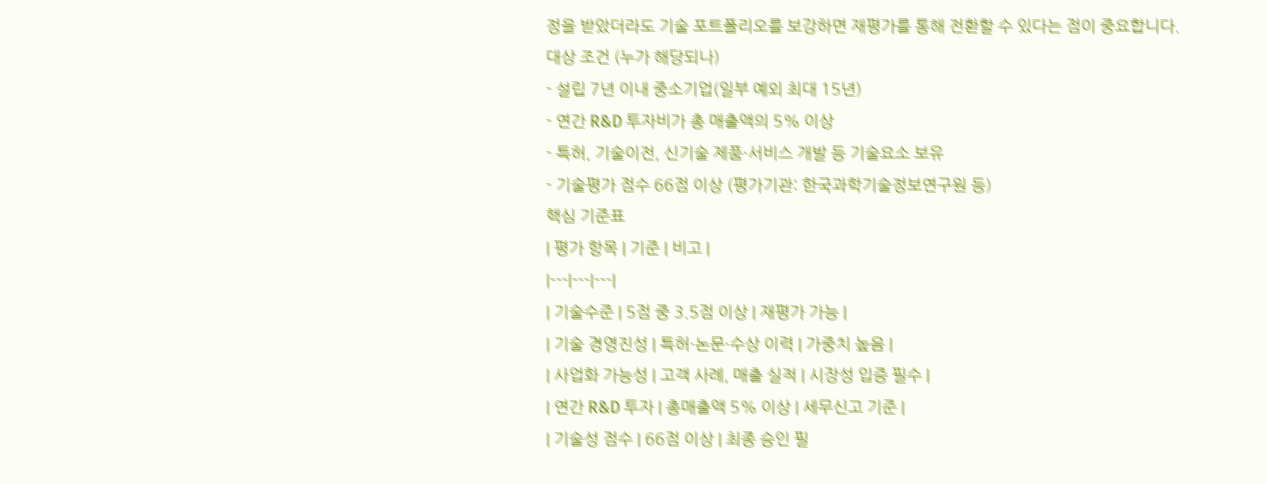정을 받았더라도 기술 포트폴리오를 보강하면 재평가를 통해 전환할 수 있다는 점이 중요합니다.
대상 조건 (누가 해당되나)
- 설립 7년 이내 중소기업(일부 예외 최대 15년)
- 연간 R&D 투자비가 총 매출액의 5% 이상
- 특허, 기술이전, 신기술 제품·서비스 개발 등 기술요소 보유
- 기술평가 점수 66점 이상 (평가기관: 한국과학기술정보연구원 등)
핵심 기준표
| 평가 항목 | 기준 | 비고 |
|---|---|---|
| 기술수준 | 5점 중 3.5점 이상 | 재평가 가능 |
| 기술 경영진성 | 특허·논문·수상 이력 | 가중치 높음 |
| 사업화 가능성 | 고객 사례, 매출 실적 | 시장성 입증 필수 |
| 연간 R&D 투자 | 총매출액 5% 이상 | 세무신고 기준 |
| 기술성 점수 | 66점 이상 | 최종 승인 필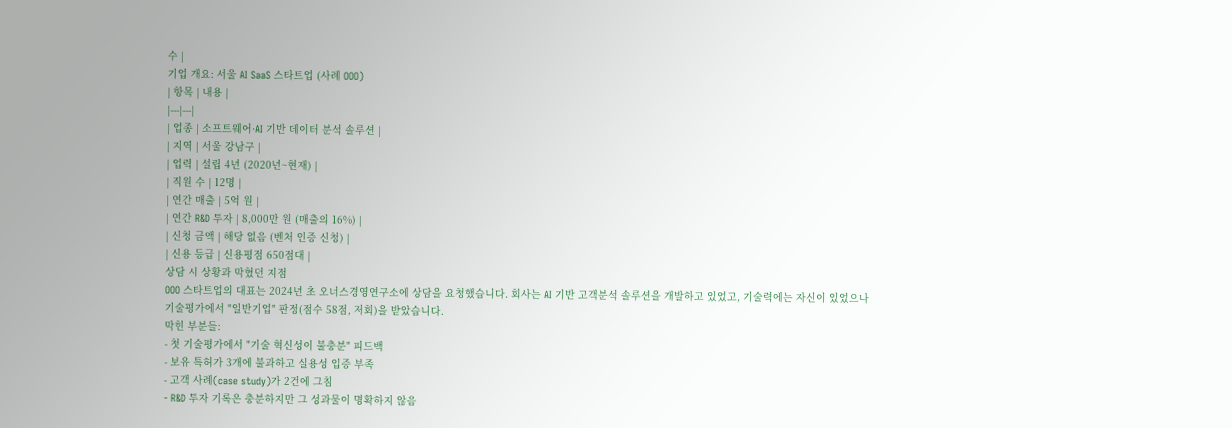수 |
기업 개요: 서울 AI SaaS 스타트업 (사례 OOO)
| 항목 | 내용 |
|---|---|
| 업종 | 소프트웨어·AI 기반 데이터 분석 솔루션 |
| 지역 | 서울 강남구 |
| 업력 | 설립 4년 (2020년~현재) |
| 직원 수 | 12명 |
| 연간 매출 | 5억 원 |
| 연간 R&D 투자 | 8,000만 원 (매출의 16%) |
| 신청 금액 | 해당 없음 (벤처 인증 신청) |
| 신용 등급 | 신용평점 650점대 |
상담 시 상황과 막혔던 지점
OOO 스타트업의 대표는 2024년 초 오너스경영연구소에 상담을 요청했습니다. 회사는 AI 기반 고객분석 솔루션을 개발하고 있었고, 기술력에는 자신이 있었으나 기술평가에서 "일반기업" 판정(점수 58점, 저회)을 받았습니다.
막힌 부분들:
- 첫 기술평가에서 "기술 혁신성이 불충분" 피드백
- 보유 특허가 3개에 불과하고 실용성 입증 부족
- 고객 사례(case study)가 2건에 그침
- R&D 투자 기록은 충분하지만 그 성과물이 명확하지 않음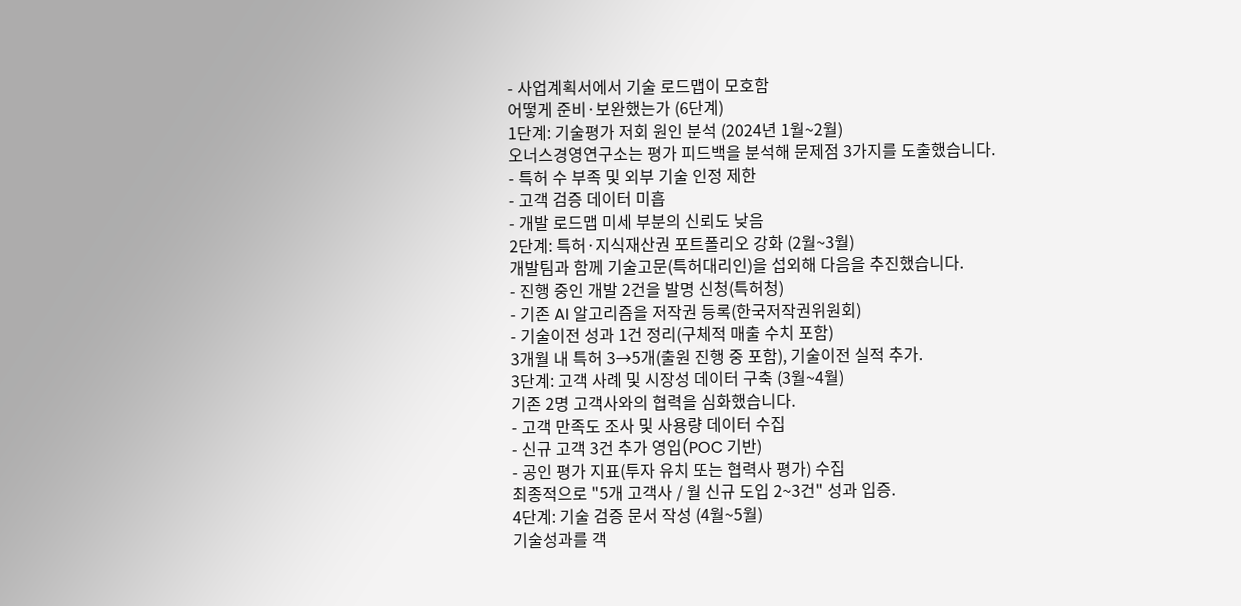- 사업계획서에서 기술 로드맵이 모호함
어떻게 준비·보완했는가 (6단계)
1단계: 기술평가 저회 원인 분석 (2024년 1월~2월)
오너스경영연구소는 평가 피드백을 분석해 문제점 3가지를 도출했습니다.
- 특허 수 부족 및 외부 기술 인정 제한
- 고객 검증 데이터 미흡
- 개발 로드맵 미세 부분의 신뢰도 낮음
2단계: 특허·지식재산권 포트폴리오 강화 (2월~3월)
개발팀과 함께 기술고문(특허대리인)을 섭외해 다음을 추진했습니다.
- 진행 중인 개발 2건을 발명 신청(특허청)
- 기존 AI 알고리즘을 저작권 등록(한국저작권위원회)
- 기술이전 성과 1건 정리(구체적 매출 수치 포함)
3개월 내 특허 3→5개(출원 진행 중 포함), 기술이전 실적 추가.
3단계: 고객 사례 및 시장성 데이터 구축 (3월~4월)
기존 2명 고객사와의 협력을 심화했습니다.
- 고객 만족도 조사 및 사용량 데이터 수집
- 신규 고객 3건 추가 영입(POC 기반)
- 공인 평가 지표(투자 유치 또는 협력사 평가) 수집
최종적으로 "5개 고객사 / 월 신규 도입 2~3건" 성과 입증.
4단계: 기술 검증 문서 작성 (4월~5월)
기술성과를 객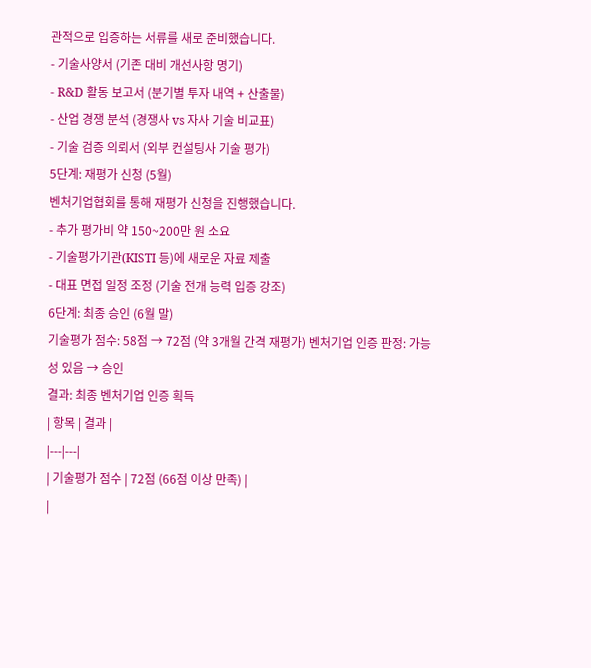관적으로 입증하는 서류를 새로 준비했습니다.
- 기술사양서 (기존 대비 개선사항 명기)
- R&D 활동 보고서 (분기별 투자 내역 + 산출물)
- 산업 경쟁 분석 (경쟁사 vs 자사 기술 비교표)
- 기술 검증 의뢰서 (외부 컨설팅사 기술 평가)
5단계: 재평가 신청 (5월)
벤처기업협회를 통해 재평가 신청을 진행했습니다.
- 추가 평가비 약 150~200만 원 소요
- 기술평가기관(KISTI 등)에 새로운 자료 제출
- 대표 면접 일정 조정 (기술 전개 능력 입증 강조)
6단계: 최종 승인 (6월 말)
기술평가 점수: 58점 → 72점 (약 3개월 간격 재평가) 벤처기업 인증 판정: 가능성 있음 → 승인
결과: 최종 벤처기업 인증 획득
| 항목 | 결과 |
|---|---|
| 기술평가 점수 | 72점 (66점 이상 만족) |
|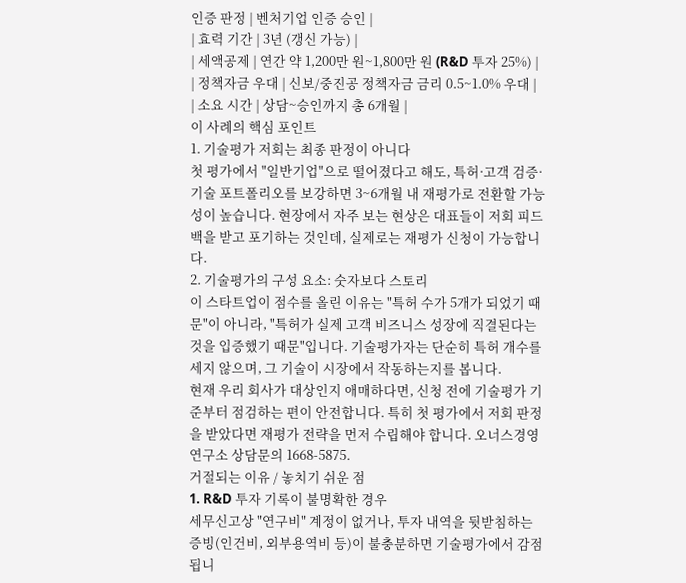인증 판정 | 벤처기업 인증 승인 |
| 효력 기간 | 3년 (갱신 가능) |
| 세액공제 | 연간 약 1,200만 원~1,800만 원 (R&D 투자 25%) |
| 정책자금 우대 | 신보/중진공 정책자금 금리 0.5~1.0% 우대 |
| 소요 시간 | 상담~승인까지 총 6개월 |
이 사례의 핵심 포인트
1. 기술평가 저회는 최종 판정이 아니다
첫 평가에서 "일반기업"으로 떨어졌다고 해도, 특허·고객 검증·기술 포트폴리오를 보강하면 3~6개월 내 재평가로 전환할 가능성이 높습니다. 현장에서 자주 보는 현상은 대표들이 저회 피드백을 받고 포기하는 것인데, 실제로는 재평가 신청이 가능합니다.
2. 기술평가의 구성 요소: 숫자보다 스토리
이 스타트업이 점수를 올린 이유는 "특허 수가 5개가 되었기 때문"이 아니라, "특허가 실제 고객 비즈니스 성장에 직결된다는 것을 입증했기 때문"입니다. 기술평가자는 단순히 특허 개수를 세지 않으며, 그 기술이 시장에서 작동하는지를 봅니다.
현재 우리 회사가 대상인지 애매하다면, 신청 전에 기술평가 기준부터 점검하는 편이 안전합니다. 특히 첫 평가에서 저회 판정을 받았다면 재평가 전략을 먼저 수립해야 합니다. 오너스경영연구소 상담문의 1668-5875.
거절되는 이유 / 놓치기 쉬운 점
1. R&D 투자 기록이 불명확한 경우
세무신고상 "연구비" 계정이 없거나, 투자 내역을 뒷받침하는 증빙(인건비, 외부용역비 등)이 불충분하면 기술평가에서 감점됩니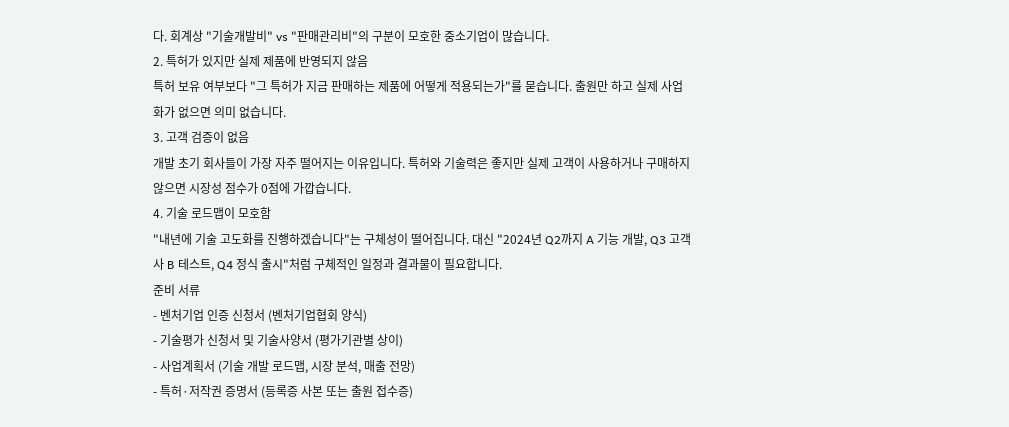다. 회계상 "기술개발비" vs "판매관리비"의 구분이 모호한 중소기업이 많습니다.
2. 특허가 있지만 실제 제품에 반영되지 않음
특허 보유 여부보다 "그 특허가 지금 판매하는 제품에 어떻게 적용되는가"를 묻습니다. 출원만 하고 실제 사업화가 없으면 의미 없습니다.
3. 고객 검증이 없음
개발 초기 회사들이 가장 자주 떨어지는 이유입니다. 특허와 기술력은 좋지만 실제 고객이 사용하거나 구매하지 않으면 시장성 점수가 0점에 가깝습니다.
4. 기술 로드맵이 모호함
"내년에 기술 고도화를 진행하겠습니다"는 구체성이 떨어집니다. 대신 "2024년 Q2까지 A 기능 개발, Q3 고객사 B 테스트, Q4 정식 출시"처럼 구체적인 일정과 결과물이 필요합니다.
준비 서류
- 벤처기업 인증 신청서 (벤처기업협회 양식)
- 기술평가 신청서 및 기술사양서 (평가기관별 상이)
- 사업계획서 (기술 개발 로드맵, 시장 분석, 매출 전망)
- 특허·저작권 증명서 (등록증 사본 또는 출원 접수증)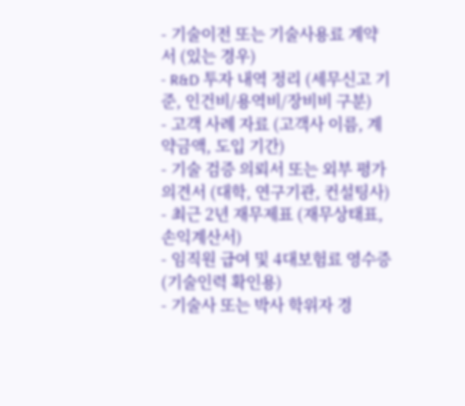- 기술이전 또는 기술사용료 계약서 (있는 경우)
- R&D 투자 내역 정리 (세무신고 기준, 인건비/용역비/장비비 구분)
- 고객 사례 자료 (고객사 이름, 계약금액, 도입 기간)
- 기술 검증 의뢰서 또는 외부 평가 의견서 (대학, 연구기관, 컨설팅사)
- 최근 2년 재무제표 (재무상태표, 손익계산서)
- 임직원 급여 및 4대보험료 영수증 (기술인력 확인용)
- 기술사 또는 박사 학위자 경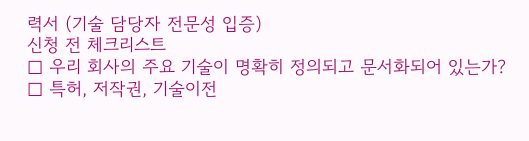력서 (기술 담당자 전문성 입증)
신청 전 체크리스트
☐ 우리 회사의 주요 기술이 명확히 정의되고 문서화되어 있는가?
☐ 특허, 저작권, 기술이전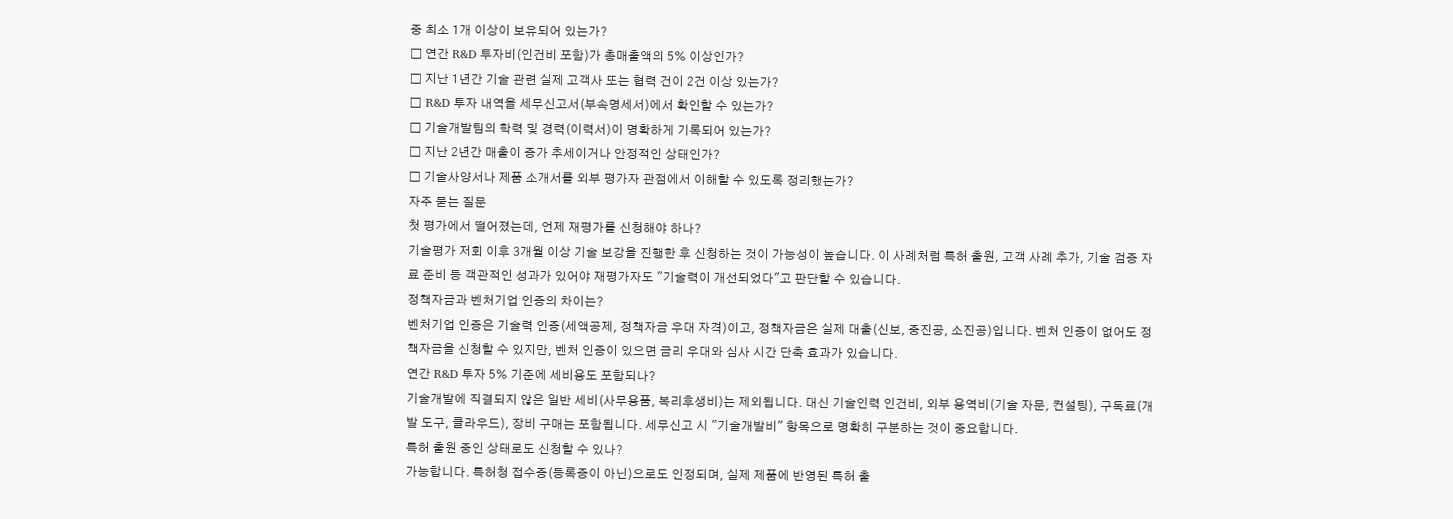중 최소 1개 이상이 보유되어 있는가?
☐ 연간 R&D 투자비(인건비 포함)가 총매출액의 5% 이상인가?
☐ 지난 1년간 기술 관련 실제 고객사 또는 협력 건이 2건 이상 있는가?
☐ R&D 투자 내역을 세무신고서(부속명세서)에서 확인할 수 있는가?
☐ 기술개발팀의 학력 및 경력(이력서)이 명확하게 기록되어 있는가?
☐ 지난 2년간 매출이 증가 추세이거나 안정적인 상태인가?
☐ 기술사양서나 제품 소개서를 외부 평가자 관점에서 이해할 수 있도록 정리했는가?
자주 묻는 질문
첫 평가에서 떨어졌는데, 언제 재평가를 신청해야 하나?
기술평가 저회 이후 3개월 이상 기술 보강을 진행한 후 신청하는 것이 가능성이 높습니다. 이 사례처럼 특허 출원, 고객 사례 추가, 기술 검증 자료 준비 등 객관적인 성과가 있어야 재평가자도 "기술력이 개선되었다"고 판단할 수 있습니다.
정책자금과 벤처기업 인증의 차이는?
벤처기업 인증은 기술력 인증(세액공제, 정책자금 우대 자격)이고, 정책자금은 실제 대출(신보, 중진공, 소진공)입니다. 벤처 인증이 없어도 정책자금을 신청할 수 있지만, 벤처 인증이 있으면 금리 우대와 심사 시간 단축 효과가 있습니다.
연간 R&D 투자 5% 기준에 세비용도 포함되나?
기술개발에 직결되지 않은 일반 세비(사무용품, 복리후생비)는 제외됩니다. 대신 기술인력 인건비, 외부 용역비(기술 자문, 컨설팅), 구독료(개발 도구, 클라우드), 장비 구매는 포함됩니다. 세무신고 시 "기술개발비" 항목으로 명확히 구분하는 것이 중요합니다.
특허 출원 중인 상태로도 신청할 수 있나?
가능합니다. 특허청 접수증(등록증이 아닌)으로도 인정되며, 실제 제품에 반영된 특허 출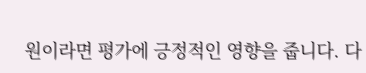원이라면 평가에 긍정적인 영향을 줍니다. 다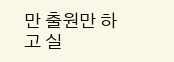만 출원만 하고 실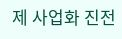제 사업화 진전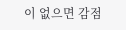이 없으면 감점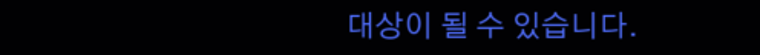대상이 될 수 있습니다.